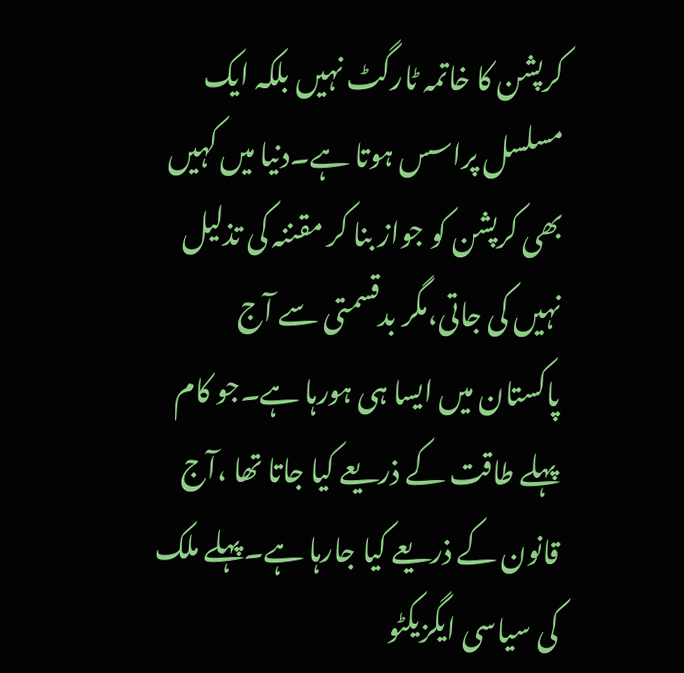کرپشن کا خاتمہ ٹارگٹ نہیں بلکہ ایک مسلسل پراسس ہوتا ہے۔دنیا میں کہیں بھی کرپشن کو جواز بنا کر مقننہ کی تذلیل نہیں کی جاتی،مگر بدقسمتی سے آج پاکستان میں ایسا ہی ہورہا ہے۔جو کام پہلے طاقت کے ذریعے کیا جاتا تھا ،آج قانون کے ذریعے کیا جارہا ہے۔پہلے ملک کی سیاسی ایگزیکٹو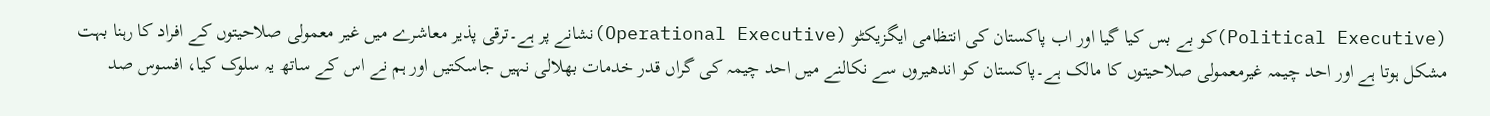(Political Executive)کو بے بس کیا گیا اور اب پاکستان کی انتظامی ایگزیکٹو (Operational Executive)نشانے پر ہے۔ترقی پذیر معاشرے میں غیر معمولی صلاحیتوں کے افراد کا رہنا بہت مشکل ہوتا ہے اور احد چیمہ غیرمعمولی صلاحیتوں کا مالک ہے۔پاکستان کو اندھیروں سے نکالنے میں احد چیمہ کی گراں قدر خدمات بھلالی نہیں جاسکتیں اور ہم نے اس کے ساتھ یہ سلوک کیا، افسوس صد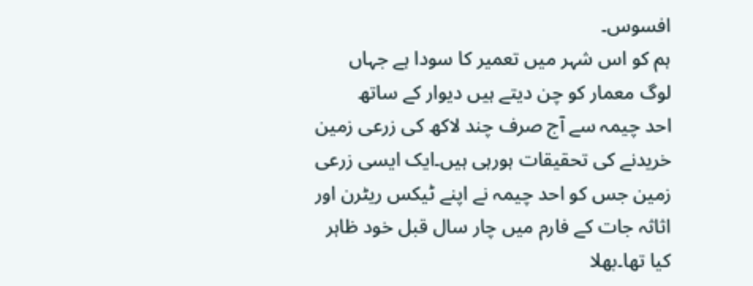افسوس۔
ہم کو اس شہر میں تعمیر کا سودا ہے جہاں
لوگ معمار کو چن دیتے ہیں دیوار کے ساتھ
احد چیمہ سے آج صرف چند لاکھ کی زرعی زمین خریدنے کی تحقیقات ہورہی ہیں۔ایک ایسی زرعی زمین جس کو احد چیمہ نے اپنے ٹیکس ریٹرن اور اثاثہ جات کے فارم میں چار سال قبل خود ظاہر کیا تھا۔بھلا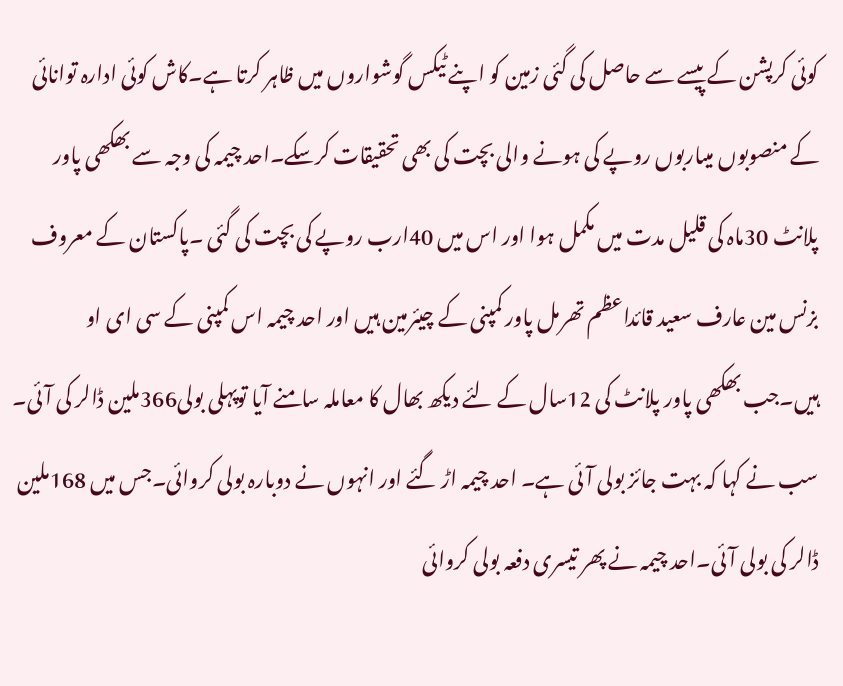کوئی کرپشن کے پیسے سے حاصل کی گئی زمین کو اپنے ٹیکس گوشواروں میں ظاہر کرتا ہے۔کاش کوئی ادارہ توانائی کے منصوبوں میںاربوں روپے کی ہونے والی بچت کی بھی تحقیقات کرسکے۔احد چیمہ کی وجہ سے بھکھی پاور پلانٹ 30ماہ کی قلیل مدت میں مکمل ہوا اور اس میں 40ارب روپے کی بچت کی گئی ۔پاکستان کے معروف بزنس مین عارف سعید قائداعظم تھرمل پاور کمپنی کے چیئرمین ہیں اور احد چیمہ اس کمپنی کے سی ای او ہیں۔جب بھکھی پاور پلانٹ کی 12سال کے لئے دیکھ بھال کا معاملہ سامنے آیا توپہلی بولی366ملین ڈالر کی آئی۔ سب نے کہا کہ بہت جائز بولی آئی ہے۔ احد چیمہ اڑ گئے اور انہوں نے دوبارہ بولی کروائی۔جس میں 168ملین ڈالر کی بولی آئی۔احد چیمہ نے پھر تیسری دفعہ بولی کروائی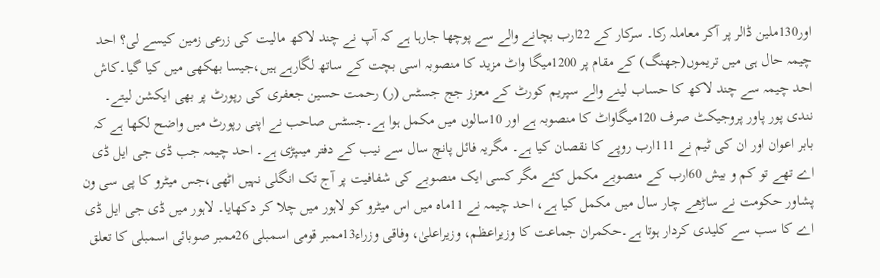اور130ملین ڈالر پر آکر معاملہ رکا۔ سرکار کے 22ارب بچانے والے سے پوچھا جارہا ہے کہ آپ نے چند لاکھ مالیت کی زرعی زمین کیسے لی؟ احد چیمہ حال ہی میں تریموں(جھنگ) کے مقام پر 1200میگا واٹ مزید کا منصوبہ اسی بچت کے ساتھ لگارہے ہیں،جیسا بھکھی میں کیا گیا۔کاش احد چیمہ سے چند لاکھ کا حساب لینے والے سپریم کورٹ کے معزز جج جسٹس (ر) رحمت حسین جعفری کی رپورٹ پر بھی ایکشن لیتے۔ نندی پور پاور پروجیکٹ صرف 120میگاواٹ کا منصوبہ ہے اور 10سالوں میں مکمل ہوا ہے۔جسٹس صاحب نے اپنی رپورٹ میں واضح لکھا ہے کہ بابر اعوان اور ان کی ٹیم نے 111ارب روپے کا نقصان کیا ہے۔ مگریہ فائل پانچ سال سے نیب کے دفتر میںپڑی ہے۔ احد چیمہ جب ڈی جی ایل ڈی اے تھے تو کم و بیش 60ارب کے منصوبے مکمل کئے مگر کسی ایک منصوبے کی شفافیت پر آج تک انگلی نہیں اٹھی،جس میٹرو کا پی سی ون پشاور حکومت نے ساڑھے چار سال میں مکمل کیا ہے، احد چیمہ نے 11ماہ میں اس میٹرو کو لاہور میں چلا کر دکھایا۔ لاہور میں ڈی جی ایل ڈی اے کا سب سے کلیدی کردار ہوتا ہے۔حکمران جماعت کا وزیراعظم، وزیراعلیٰ، وفاقی وزراء13ممبر قومی اسمبلی 26ممبر صوبائی اسمبلی کا تعلق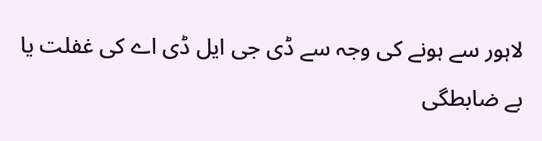لاہور سے ہونے کی وجہ سے ڈی جی ایل ڈی اے کی غفلت یا بے ضابطگی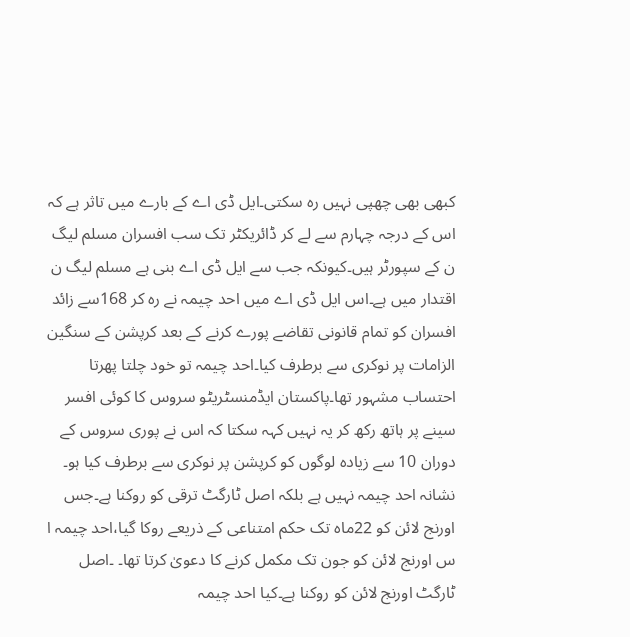کبھی بھی چھپی نہیں رہ سکتی۔ایل ڈی اے کے بارے میں تاثر ہے کہ اس کے درجہ چہارم سے لے کر ڈائریکٹر تک سب افسران مسلم لیگ ن کے سپورٹر ہیں۔کیونکہ جب سے ایل ڈی اے بنی ہے مسلم لیگ ن اقتدار میں ہے۔اس ایل ڈی اے میں احد چیمہ نے رہ کر 168سے زائد افسران کو تمام قانونی تقاضے پورے کرنے کے بعد کرپشن کے سنگین الزامات پر نوکری سے برطرف کیا۔احد چیمہ تو خود چلتا پھرتا احتساب مشہور تھا۔پاکستان ایڈمنسٹریٹو سروس کا کوئی افسر سینے پر ہاتھ رکھ کر یہ نہیں کہہ سکتا کہ اس نے پوری سروس کے دوران 10 سے زیادہ لوگوں کو کرپشن پر نوکری سے برطرف کیا ہو۔
نشانہ احد چیمہ نہیں ہے بلکہ اصل ٹارگٹ ترقی کو روکنا ہے۔جس اورنج لائن کو 22ماہ تک حکم امتناعی کے ذریعے روکا گیا،احد چیمہ ا س اورنج لائن کو جون تک مکمل کرنے کا دعویٰ کرتا تھا۔ ۔اصل ٹارگٹ اورنج لائن کو روکنا ہے۔کیا احد چیمہ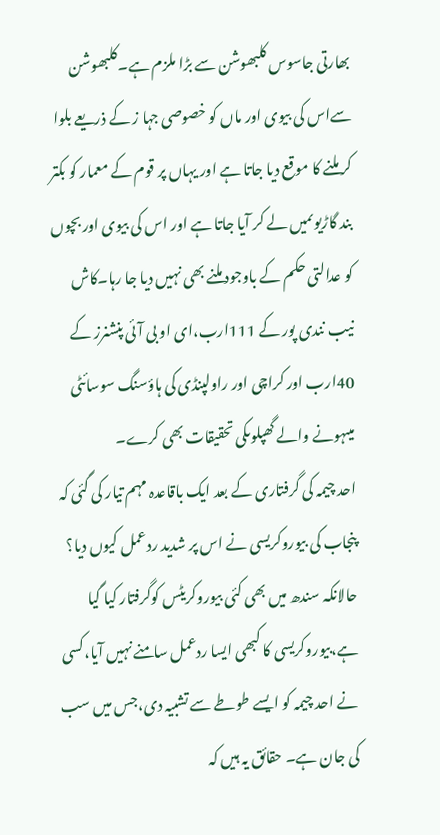بھارتی جاسوس کلبھوشن سے بڑا ملزم ہے۔کلبھوشن سےاس کی بیوی اور ماں کو خصوصی جہا ز کے ذریعے بلوا کر ملنے کا موقع دیا جاتا ہے اور یہاں پر قوم کے معمار کو بکتر بند گاڑیوںمیں لے کر آیا جاتا ہے اور اس کی بیوی اور بچوں کو عدالتی حکم کے باوجود ملنے بھی نہیں دیا جا رہا۔کاش نیب نندی پور کے 111ارب،ای او بی آئی پنشنرز کے 40ارب اور کراچی اور راولپنڈی کی ہاؤسنگ سوسائٹی میںہونے والے گھپلوںکی تحقیقات بھی کرے۔
احد چیمہ کی گرفتاری کے بعد ایک باقاعدہ مہم تیار کی گئی کہ پنجاب کی بیوروکریسی نے اس پر شدید ردعمل کیوں دیا؟ حالانکہ سندھ میں بھی کئی بیوروکریٹس کوگرفتار کیا گیا ہے،بیوروکریسی کا کبھی ایسا ردعمل سامنے نہیں آیا،کسی نے احد چیمہ کو ایسے طوطے سے تشبیہ دی،جس میں سب کی جان ہے۔ حقائق یہ ہیں کہ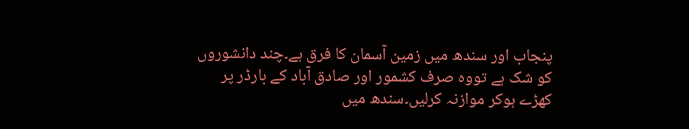پنجاب اور سندھ میں زمین آسمان کا فرق ہے۔چند دانشوروں کو شک ہے تووہ صرف کشمور اور صادق آباد کے بارڈر پر کھڑے ہوکر موازنہ کرلیں۔سندھ میں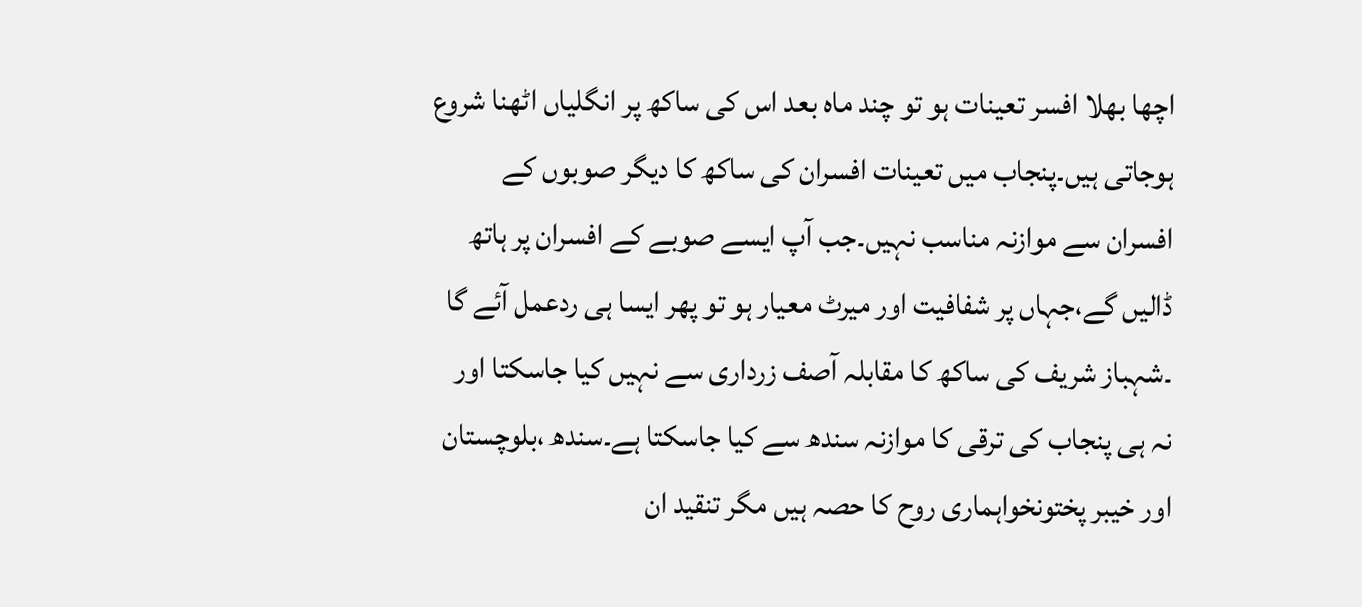اچھا بھلا افسر تعینات ہو تو چند ماہ بعد اس کی ساکھ پر انگلیاں اٹھنا شروع ہوجاتی ہیں۔پنجاب میں تعینات افسران کی ساکھ کا دیگر صوبوں کے افسران سے موازنہ مناسب نہیں۔جب آپ ایسے صوبے کے افسران پر ہاتھ ڈالیں گے،جہاں پر شفافیت اور میرٹ معیار ہو تو پھر ایسا ہی ردعمل آئے گا ۔شہباز شریف کی ساکھ کا مقابلہ آصف زرداری سے نہیں کیا جاسکتا اور نہ ہی پنجاب کی ترقی کا موازنہ سندھ سے کیا جاسکتا ہے۔سندھ ،بلوچستان اور خیبر پختونخواہماری روح کا حصہ ہیں مگر تنقید ان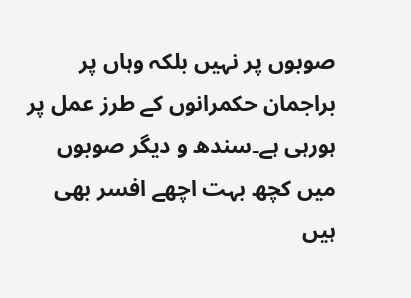صوبوں پر نہیں بلکہ وہاں پر براجمان حکمرانوں کے طرز عمل پر ہورہی ہے۔سندھ و دیگر صوبوں میں کچھ بہت اچھے افسر بھی ہیں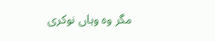مگر وہ وہاں نوکری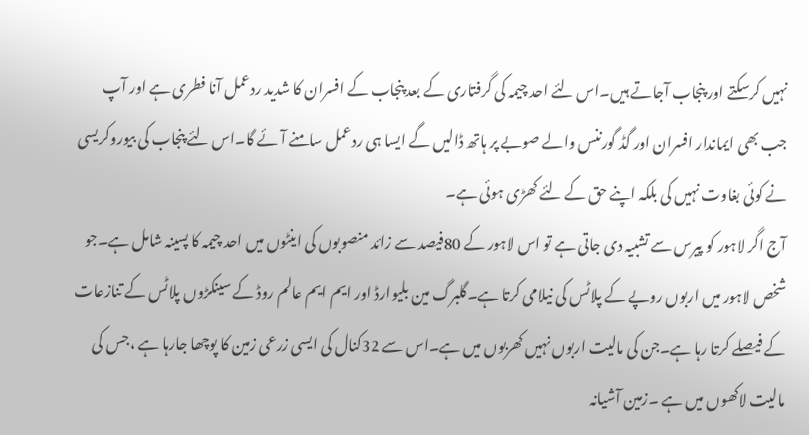نہیں کرسکتے اور پنجاب آجاتے ہیں۔اس لئے احد چیمہ کی گرفتاری کے بعد پنجاب کے افسران کا شدید ردعمل آنا فطری ہے اور آپ جب بھی ایماندار افسران اور گڈ گورننس والے صوبے پر ہاتھ ڈالیں گے ایسا ہی ردعمل سامنے آئے گا۔اس لئے پنجاب کی بیوروکریسی نے کوئی بغاوت نہیں کی بلکہ اپنے حق کے لئے کھڑی ہوئی ہے۔
آج اگر لاہور کو پیرس سے تشبیہ دی جاتی ہے تو اس لاہور کے 80فیصد سے زائد منصوبوں کی اینٹوں میں احد چیمہ کا پسینہ شامل ہے۔جو شخص لاہور میں اربوں روپے کے پلاٹس کی نیلامی کرتا ہے۔گلبرگ مین بلیوارڈ اور ایم ایم عالم روڈ کے سینکڑوں پلاٹس کے تنازعات کے فیصلے کرتا رہا ہے۔جن کی مالیت اربوں نہیں کھربوں میں ہے۔اس سے 32کنال کی ایسی زرعی زمین کا پوچھا جارہا ہے ،جس کی مالیت لاکھوں میں ہے ۔زمین آشیانہ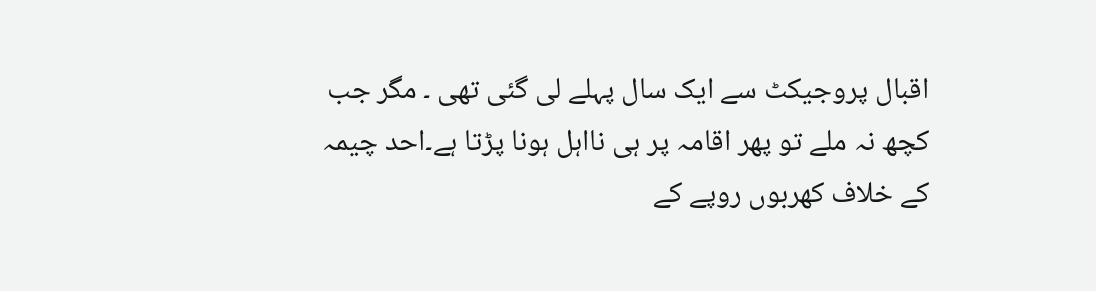اقبال پروجیکٹ سے ایک سال پہلے لی گئی تھی ۔ مگر جب کچھ نہ ملے تو پھر اقامہ پر ہی نااہل ہونا پڑتا ہے۔احد چیمہ کے خلاف کھربوں روپے کے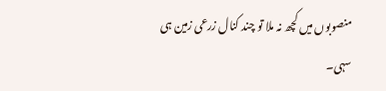منصوبوں میں کچھ نہ ملا تو چند کنال زرعی زمین ہی سہی۔